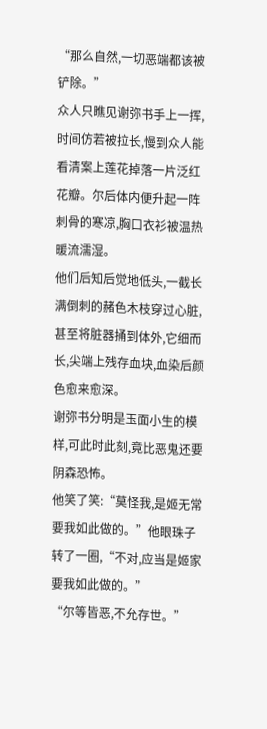“那么自然,一切恶端都该被铲除。”
众人只瞧见谢弥书手上一挥,时间仿若被拉长,慢到众人能看清案上莲花掉落一片泛红花瓣。尔后体内便升起一阵刺骨的寒凉,胸口衣衫被温热暖流濡湿。
他们后知后觉地低头,一截长满倒刺的赭色木枝穿过心脏,甚至将脏器捅到体外,它细而长,尖端上残存血块,血染后颜色愈来愈深。
谢弥书分明是玉面小生的模样,可此时此刻,竟比恶鬼还要阴森恐怖。
他笑了笑:“莫怪我,是姬无常要我如此做的。”他眼珠子转了一圈,“不对,应当是姬家要我如此做的。”
“尔等皆恶,不允存世。”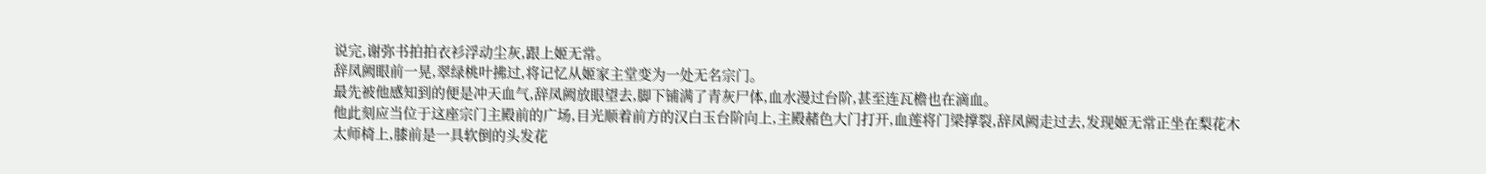说完,谢弥书拍拍衣衫浮动尘灰,跟上姬无常。
辞凤阙眼前一晃,翠绿桃叶拂过,将记忆从姬家主堂变为一处无名宗门。
最先被他感知到的便是冲天血气,辞凤阙放眼望去,脚下铺满了青灰尸体,血水漫过台阶,甚至连瓦檐也在滴血。
他此刻应当位于这座宗门主殿前的广场,目光顺着前方的汉白玉台阶向上,主殿赭色大门打开,血莲将门梁撑裂,辞凤阙走过去,发现姬无常正坐在梨花木太师椅上,膝前是一具软倒的头发花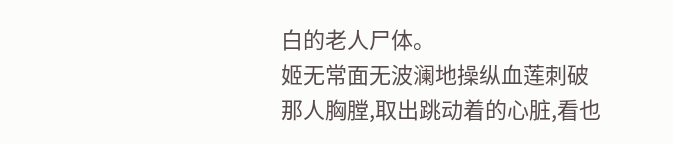白的老人尸体。
姬无常面无波澜地操纵血莲刺破那人胸膛,取出跳动着的心脏,看也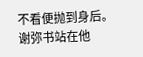不看便抛到身后。
谢弥书站在他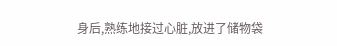身后,熟练地接过心脏,放进了储物袋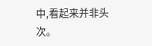中,看起来并非头次。